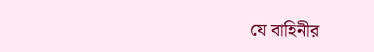যে বাহিনীর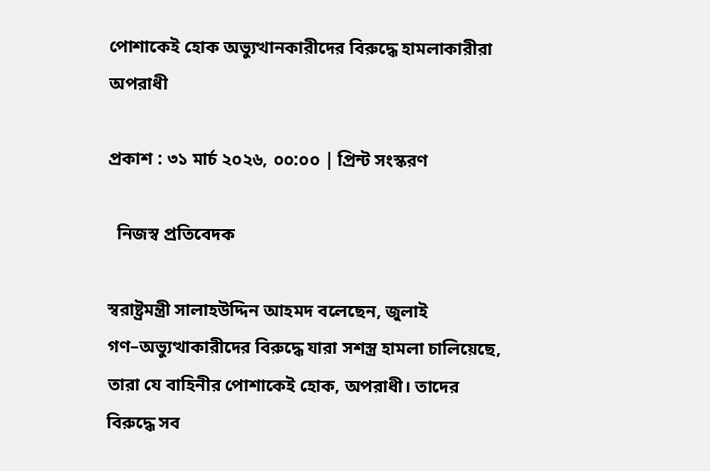পোশাকেই হোক অভ্যুত্থানকারীদের বিরুদ্ধে হামলাকারীরা অপরাধী

প্রকাশ : ৩১ মার্চ ২০২৬, ০০:০০ | প্রিন্ট সংস্করণ

  নিজস্ব প্রতিবেদক

স্বরাষ্ট্রমন্ত্রী সালাহউদ্দিন আহমদ বলেছেন, জুলাই গণ–অভ্যুত্থাকারীদের বিরুদ্ধে যারা সশস্ত্র হামলা চালিয়েছে, তারা যে বাহিনীর পোশাকেই হোক, অপরাধী। তাদের বিরুদ্ধে সব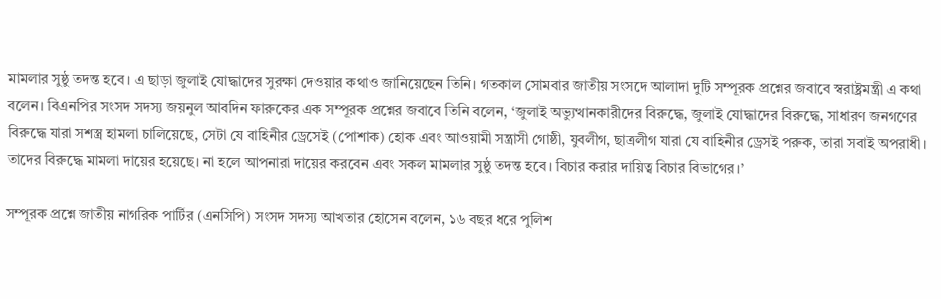মামলার সুষ্ঠু তদন্ত হবে। এ ছাড়া জুলাই যোদ্ধাদের সুরক্ষা দেওয়ার কথাও জানিয়েছেন তিনি। গতকাল সোমবার জাতীয় সংসদে আলাদা দুটি সম্পূরক প্রশ্নের জবাবে স্বরাষ্ট্রমন্ত্রী এ কথা বলেন। বিএনপির সংসদ সদস্য জয়নুল আবদিন ফারুকের এক সম্পূরক প্রশ্নের জবাবে তিনি বলেন, ‘জুলাই অভ্যুত্থানকারীদের বিরুদ্ধে, জুলাই যোদ্ধাদের বিরুদ্ধে, সাধারণ জনগণের বিরুদ্ধে যারা সশস্ত্র হামলা চালিয়েছে, সেটা যে বাহিনীর ড্রেসেই (পোশাক) হোক এবং আওয়ামী সন্ত্রাসী গোষ্ঠী, যুবলীগ, ছাত্রলীগ যারা যে বাহিনীর ড্রেসই পরুক, তারা সবাই অপরাধী। তাদের বিরুদ্ধে মামলা দায়ের হয়েছে। না হলে আপনারা দায়ের করবেন এবং সকল মামলার সুষ্ঠু তদন্ত হবে। বিচার করার দায়িত্ব বিচার বিভাগের।’

সম্পূরক প্রশ্নে জাতীয় নাগরিক পার্টির (এনসিপি) সংসদ সদস্য আখতার হোসেন বলেন, ১৬ বছর ধরে পুলিশ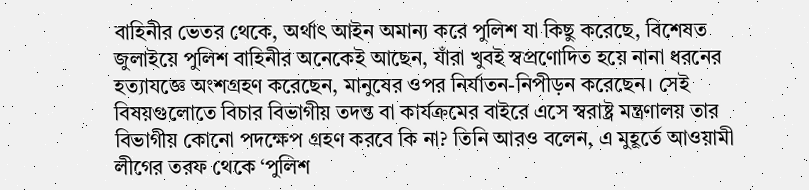বাহিনীর ভেতর থেকে, অর্থাৎ আইন অমান্য করে পুলিশ যা কিছু করেছে, বিশেষত জুলাইয়ে পুলিশ বাহিনীর অনেকেই আছেন, যাঁরা খুবই স্বপ্রণোদিত হয়ে নানা ধরনের হত্যাযজ্ঞে অংশগ্রহণ করেছেন, মানুষের ওপর নির্যাতন-নিপীড়ন করেছেন। সেই বিষয়গুলোতে বিচার বিভাগীয় তদন্ত বা কার্যক্রমের বাইরে এসে স্বরাষ্ট্র মন্ত্রণালয় তার বিভাগীয় কোনো পদক্ষেপ গ্রহণ করবে কি না? তিনি আরও বলেন, এ মুহূর্তে আওয়ামী লীগের তরফ থেকে ‘পুলিশ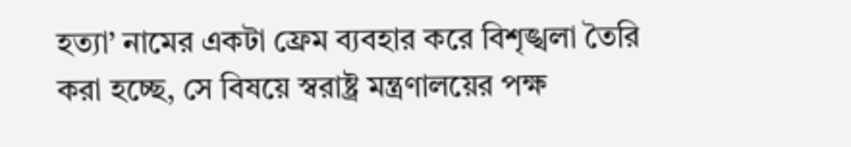হত্যা’ নামের একটা ফ্রেম ব্যবহার করে বিশৃঙ্খলা তৈরি করা হচ্ছে, সে বিষয়ে স্বরাষ্ট্র মন্ত্রণালয়ের পক্ষ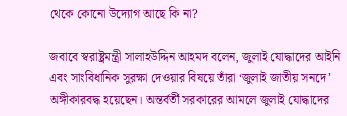থেকে কোনো উদ্যোগ আছে কি না?

জবাবে স্বরাষ্ট্রমন্ত্রী সালাহউদ্দিন আহমদ বলেন, জুলাই যোদ্ধাদের আইনি এবং সাংবিধানিক সুরক্ষা দেওয়ার বিষয়ে তাঁরা ‘জুলাই জাতীয় সনদে’ অঙ্গীকারবদ্ধ হয়েছেন। অন্তর্বর্তী সরকারের আমলে জুলাই যোদ্ধাদের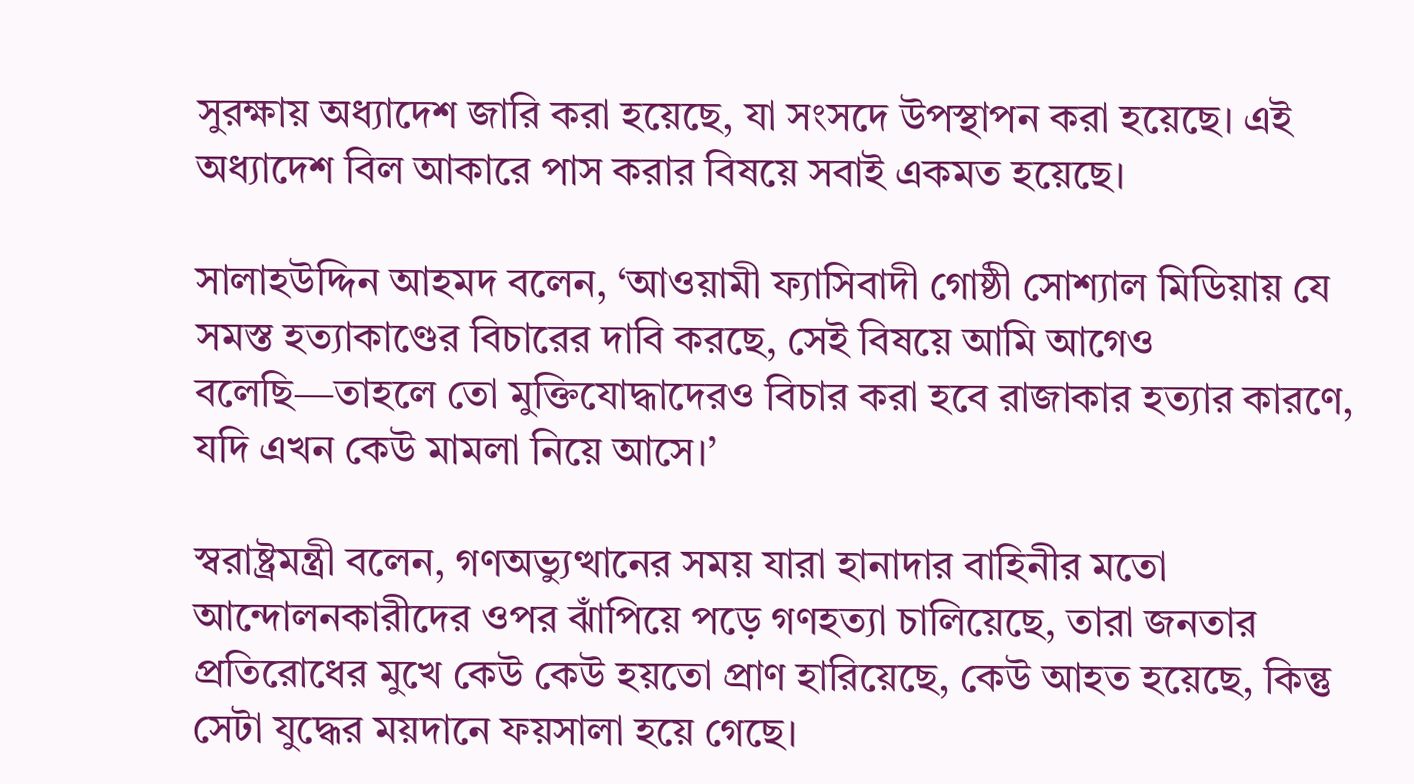সুরক্ষায় অধ্যাদেশ জারি করা হয়েছে, যা সংসদে উপস্থাপন করা হয়েছে। এই অধ্যাদেশ বিল আকারে পাস করার বিষয়ে সবাই একমত হয়েছে।

সালাহউদ্দিন আহমদ বলেন, ‘আওয়ামী ফ্যাসিবাদী গোষ্ঠী সোশ্যাল মিডিয়ায় যে সমস্ত হত্যাকাণ্ডের বিচারের দাবি করছে, সেই বিষয়ে আমি আগেও বলেছি—তাহলে তো মুক্তিযোদ্ধাদেরও বিচার করা হবে রাজাকার হত্যার কারণে, যদি এখন কেউ মামলা নিয়ে আসে।’

স্বরাষ্ট্রমন্ত্রী বলেন, গণঅভ্যুত্থানের সময় যারা হানাদার বাহিনীর মতো আন্দোলনকারীদের ওপর ঝাঁপিয়ে পড়ে গণহত্যা চালিয়েছে, তারা জনতার প্রতিরোধের মুখে কেউ কেউ হয়তো প্রাণ হারিয়েছে, কেউ আহত হয়েছে, কিন্তু সেটা যুদ্ধের ময়দানে ফয়সালা হয়ে গেছে।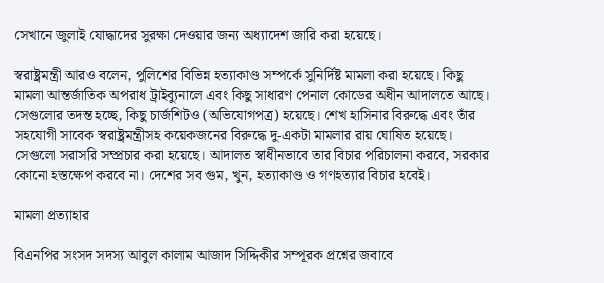সেখানে জুলাই যোদ্ধাদের সুরক্ষা দেওয়ার জন্য অধ্যাদেশ জারি করা হয়েছে।

স্বরাষ্ট্রমন্ত্রী আরও বলেন, পুলিশের বিভিন্ন হত্যাকাণ্ড সম্পর্কে সুনির্দিষ্ট মামলা করা হয়েছে। কিছু মামলা আন্তর্জাতিক অপরাধ ট্রাইব্যুনালে এবং কিছু সাধারণ পেনাল কোডের অধীন আদালতে আছে। সেগুলোর তদন্ত হচ্ছে, কিছু চার্জশিটও (অভিযোগপত্র) হয়েছে। শেখ হাসিনার বিরুদ্ধে এবং তাঁর সহযোগী সাবেক স্বরাষ্ট্রমন্ত্রীসহ কয়েকজনের বিরুদ্ধে দু-একটা মামলার রায় ঘোষিত হয়েছে। সেগুলো সরাসরি সম্প্রচার করা হয়েছে। আদালত স্বাধীনভাবে তার বিচার পরিচালনা করবে, সরকার কোনো হস্তক্ষেপ করবে না। দেশের সব গুম, খুন, হত্যাকাণ্ড ও গণহত্যার বিচার হবেই।

মামলা প্রত্যাহার

বিএনপির সংসদ সদস্য আবুল কালাম আজাদ সিদ্দিকীর সম্পূরক প্রশ্নের জবাবে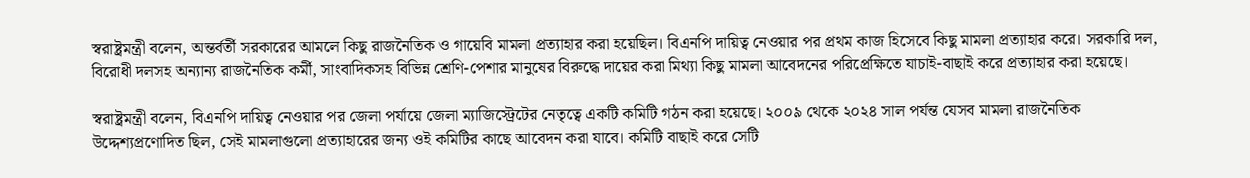স্বরাষ্ট্রমন্ত্রী বলেন, অন্তর্বর্তী সরকারের আমলে কিছু রাজনৈতিক ও গায়েবি মামলা প্রত্যাহার করা হয়েছিল। বিএনপি দায়িত্ব নেওয়ার পর প্রথম কাজ হিসেবে কিছু মামলা প্রত্যাহার করে। সরকারি দল, বিরোধী দলসহ অন্যান্য রাজনৈতিক কর্মী, সাংবাদিকসহ বিভিন্ন শ্রেণি-পেশার মানুষের বিরুদ্ধে দায়ের করা মিথ্যা কিছু মামলা আবেদনের পরিপ্রেক্ষিতে যাচাই-বাছাই করে প্রত্যাহার করা হয়েছে।

স্বরাষ্ট্রমন্ত্রী বলেন, বিএনপি দায়িত্ব নেওয়ার পর জেলা পর্যায়ে জেলা ম্যাজিস্ট্রেটের নেতৃত্বে একটি কমিটি গঠন করা হয়েছে। ২০০৯ থেকে ২০২৪ সাল পর্যন্ত যেসব মামলা রাজনৈতিক উদ্দেশ্যপ্রণোদিত ছিল, সেই মামলাগুলো প্রত্যাহারের জন্য ওই কমিটির কাছে আবেদন করা যাবে। কমিটি বাছাই করে সেটি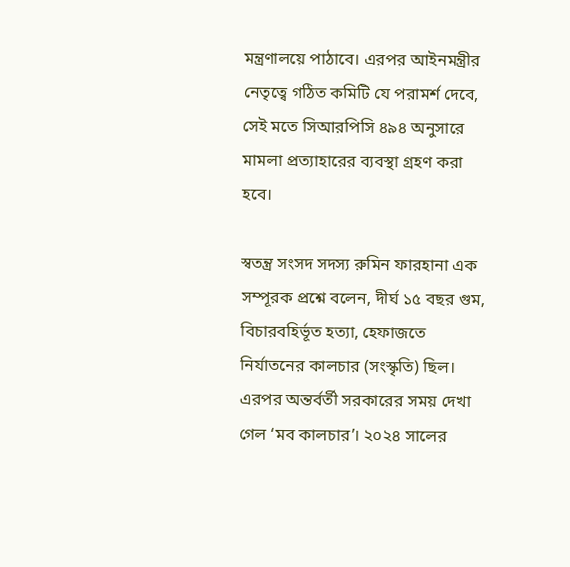মন্ত্রণালয়ে পাঠাবে। এরপর আইনমন্ত্রীর নেতৃত্বে গঠিত কমিটি যে পরামর্শ দেবে, সেই মতে সিআরপিসি ৪৯৪ অনুসারে মামলা প্রত্যাহারের ব্যবস্থা গ্রহণ করা হবে।

স্বতন্ত্র সংসদ সদস্য রুমিন ফারহানা এক সম্পূরক প্রশ্নে বলেন, দীর্ঘ ১৫ বছর গুম, বিচারবহির্ভূত হত্যা, হেফাজতে নির্যাতনের কালচার (সংস্কৃতি) ছিল। এরপর অন্তর্বর্তী সরকারের সময় দেখা গেল ‘মব কালচার’। ২০২৪ সালের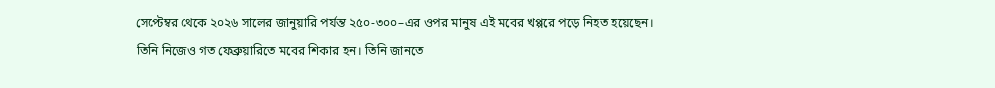সেপ্টেম্বর থেকে ২০২৬ সালের জানুয়ারি পর্যন্ত ২৫০-৩০০–এর ওপর মানুষ এই মবের খপ্পরে পড়ে নিহত হয়েছেন। তিনি নিজেও গত ফেব্রুয়ারিতে মবের শিকার হন। তিনি জানতে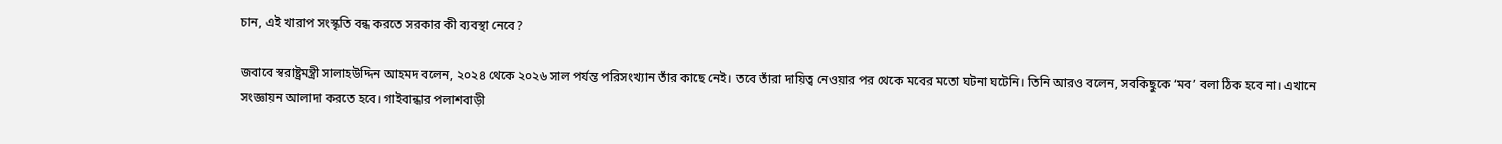চান, এই খারাপ সংস্কৃতি বন্ধ করতে সরকার কী ব্যবস্থা নেবে?

জবাবে স্বরাষ্ট্রমন্ত্রী সালাহউদ্দিন আহমদ বলেন, ২০২৪ থেকে ২০২৬ সাল পর্যন্ত পরিসংখ্যান তাঁর কাছে নেই। তবে তাঁরা দায়িত্ব নেওয়ার পর থেকে মবের মতো ঘটনা ঘটেনি। তিনি আরও বলেন, সবকিছুকে ‘মব’ বলা ঠিক হবে না। এখানে সংজ্ঞায়ন আলাদা করতে হবে। গাইবান্ধার পলাশবাড়ী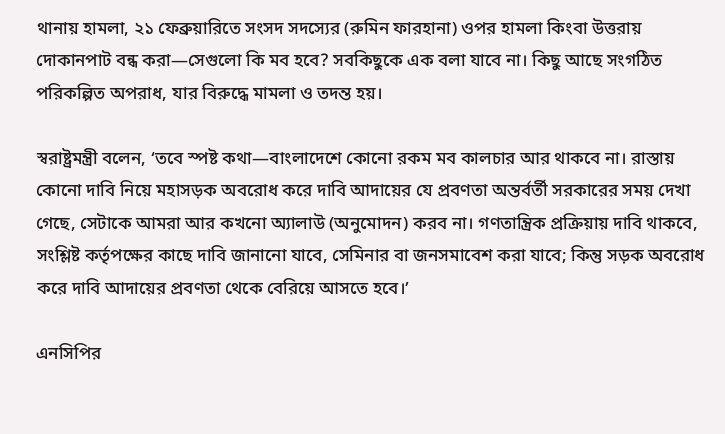থানায় হামলা, ২১ ফেব্রুয়ারিতে সংসদ সদস্যের (রুমিন ফারহানা) ওপর হামলা কিংবা উত্তরায় দোকানপাট বন্ধ করা—সেগুলো কি মব হবে? সবকিছুকে এক বলা যাবে না। কিছু আছে সংগঠিত পরিকল্পিত অপরাধ, যার বিরুদ্ধে মামলা ও তদন্ত হয়।

স্বরাষ্ট্রমন্ত্রী বলেন, ‘তবে স্পষ্ট কথা—বাংলাদেশে কোনো রকম মব কালচার আর থাকবে না। রাস্তায় কোনো দাবি নিয়ে মহাসড়ক অবরোধ করে দাবি আদায়ের যে প্রবণতা অন্তর্বর্তী সরকারের সময় দেখা গেছে, সেটাকে আমরা আর কখনো অ্যালাউ (অনুমোদন) করব না। গণতান্ত্রিক প্রক্রিয়ায় দাবি থাকবে, সংশ্লিষ্ট কর্তৃপক্ষের কাছে দাবি জানানো যাবে, সেমিনার বা জনসমাবেশ করা যাবে; কিন্তু সড়ক অবরোধ করে দাবি আদায়ের প্রবণতা থেকে বেরিয়ে আসতে হবে।’

এনসিপির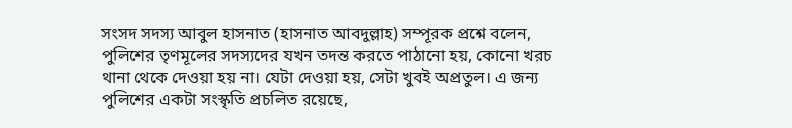সংসদ সদস্য আবুল হাসনাত (হাসনাত আবদুল্লাহ) সম্পূরক প্রশ্নে বলেন, পুলিশের তৃণমূলের সদস্যদের যখন তদন্ত করতে পাঠানো হয়, কোনো খরচ থানা থেকে দেওয়া হয় না। যেটা দেওয়া হয়, সেটা খুবই অপ্রতুল। এ জন্য পুলিশের একটা সংস্কৃতি প্রচলিত রয়েছে,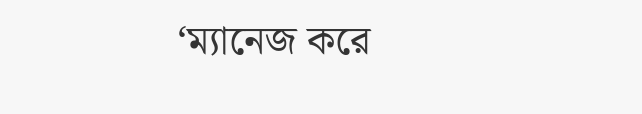‘ম্যানেজ করে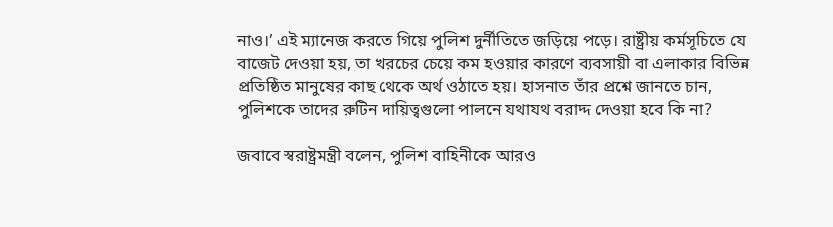নাও।’ এই ম্যানেজ করতে গিয়ে পুলিশ দুর্নীতিতে জড়িয়ে পড়ে। রাষ্ট্রীয় কর্মসূচিতে যে বাজেট দেওয়া হয়, তা খরচের চেয়ে কম হওয়ার কারণে ব্যবসায়ী বা এলাকার বিভিন্ন প্রতিষ্ঠিত মানুষের কাছ থেকে অর্থ ওঠাতে হয়। হাসনাত তাঁর প্রশ্নে জানতে চান, পুলিশকে তাদের রুটিন দায়িত্বগুলো পালনে যথাযথ বরাদ্দ দেওয়া হবে কি না?

জবাবে স্বরাষ্ট্রমন্ত্রী বলেন, পুলিশ বাহিনীকে আরও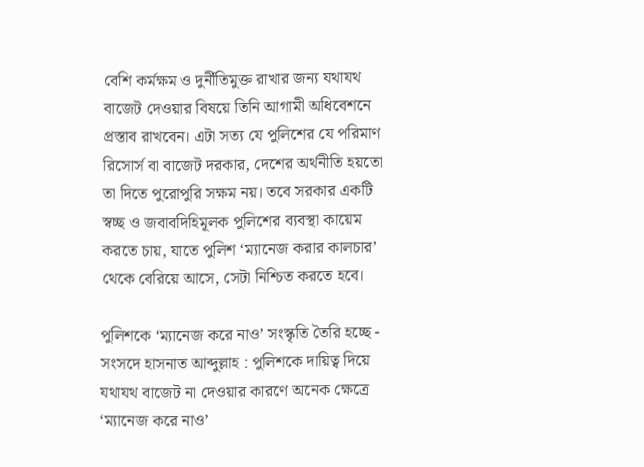বেশি কর্মক্ষম ও দুর্নীতিমুক্ত রাখার জন্য যথাযথ বাজেট দেওয়ার বিষয়ে তিনি আগামী অধিবেশনে প্রস্তাব রাখবেন। এটা সত্য যে পুলিশের যে পরিমাণ রিসোর্স বা বাজেট দরকার, দেশের অর্থনীতি হয়তো তা দিতে পুরোপুরি সক্ষম নয়। তবে সরকার একটি স্বচ্ছ ও জবাবদিহিমূলক পুলিশের ব্যবস্থা কায়েম করতে চায়, যাতে পুলিশ ‘ম্যানেজ করার কালচার’ থেকে বেরিয়ে আসে, সেটা নিশ্চিত করতে হবে।

পুলিশকে ‘ম্যানেজ করে নাও’ সংস্কৃতি তৈরি হচ্ছে - সংসদে হাসনাত আব্দুল্লাহ : পুলিশকে দায়িত্ব দিয়ে যথাযথ বাজেট না দেওয়ার কারণে অনেক ক্ষেত্রে ‘ম্যানেজ করে নাও’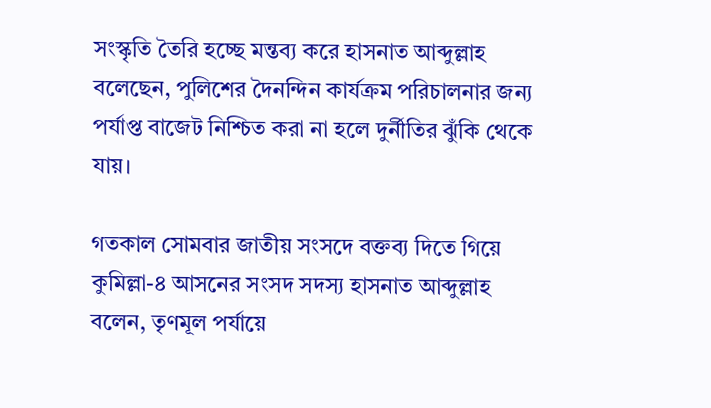সংস্কৃতি তৈরি হচ্ছে মন্তব্য করে হাসনাত আব্দুল্লাহ বলেছেন, পুলিশের দৈনন্দিন কার্যক্রম পরিচালনার জন্য পর্যাপ্ত বাজেট নিশ্চিত করা না হলে দুর্নীতির ঝুঁকি থেকে যায়।

গতকাল সোমবার জাতীয় সংসদে বক্তব্য দিতে গিয়ে কুমিল্লা-৪ আসনের সংসদ সদস্য হাসনাত আব্দুল্লাহ বলেন, তৃণমূল পর্যায়ে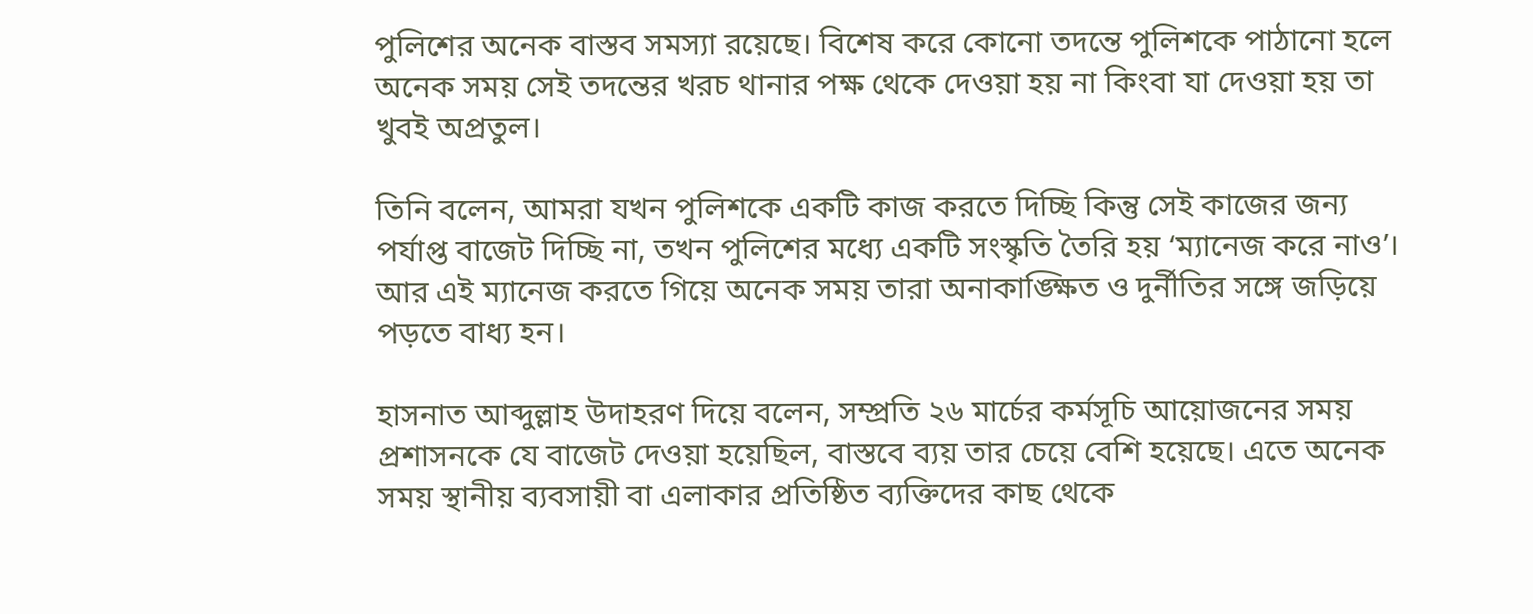পুলিশের অনেক বাস্তব সমস্যা রয়েছে। বিশেষ করে কোনো তদন্তে পুলিশকে পাঠানো হলে অনেক সময় সেই তদন্তের খরচ থানার পক্ষ থেকে দেওয়া হয় না কিংবা যা দেওয়া হয় তা খুবই অপ্রতুল।

তিনি বলেন, আমরা যখন পুলিশকে একটি কাজ করতে দিচ্ছি কিন্তু সেই কাজের জন্য পর্যাপ্ত বাজেট দিচ্ছি না, তখন পুলিশের মধ্যে একটি সংস্কৃতি তৈরি হয় ‘ম্যানেজ করে নাও’। আর এই ম্যানেজ করতে গিয়ে অনেক সময় তারা অনাকাঙ্ক্ষিত ও দুর্নীতির সঙ্গে জড়িয়ে পড়তে বাধ্য হন।

হাসনাত আব্দুল্লাহ উদাহরণ দিয়ে বলেন, সম্প্রতি ২৬ মার্চের কর্মসূচি আয়োজনের সময় প্রশাসনকে যে বাজেট দেওয়া হয়েছিল, বাস্তবে ব্যয় তার চেয়ে বেশি হয়েছে। এতে অনেক সময় স্থানীয় ব্যবসায়ী বা এলাকার প্রতিষ্ঠিত ব্যক্তিদের কাছ থেকে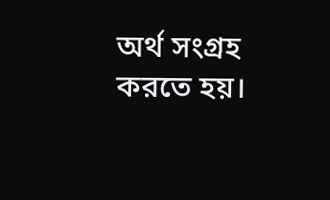অর্থ সংগ্রহ করতে হয়।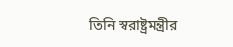তিনি স্বরাষ্ট্রমন্ত্রীর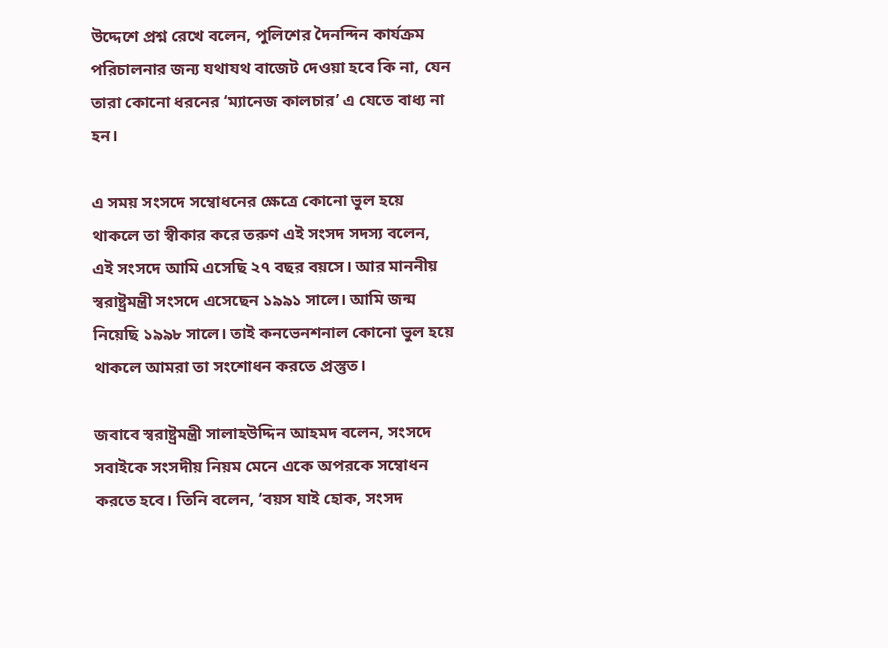উদ্দেশে প্রশ্ন রেখে বলেন, পুলিশের দৈনন্দিন কার্যক্রম পরিচালনার জন্য যথাযথ বাজেট দেওয়া হবে কি না, যেন তারা কোনো ধরনের ‘ম্যানেজ কালচার’ এ যেতে বাধ্য না হন।

এ সময় সংসদে সম্বোধনের ক্ষেত্রে কোনো ভুল হয়ে থাকলে তা স্বীকার করে তরুণ এই সংসদ সদস্য বলেন, এই সংসদে আমি এসেছি ২৭ বছর বয়সে। আর মাননীয় স্বরাষ্ট্রমন্ত্রী সংসদে এসেছেন ১৯৯১ সালে। আমি জন্ম নিয়েছি ১৯৯৮ সালে। তাই কনভেনশনাল কোনো ভুল হয়ে থাকলে আমরা তা সংশোধন করতে প্রস্তুত।

জবাবে স্বরাষ্ট্রমন্ত্রী সালাহউদ্দিন আহমদ বলেন, সংসদে সবাইকে সংসদীয় নিয়ম মেনে একে অপরকে সম্বোধন করতে হবে। তিনি বলেন, ‘বয়স যাই হোক, সংসদ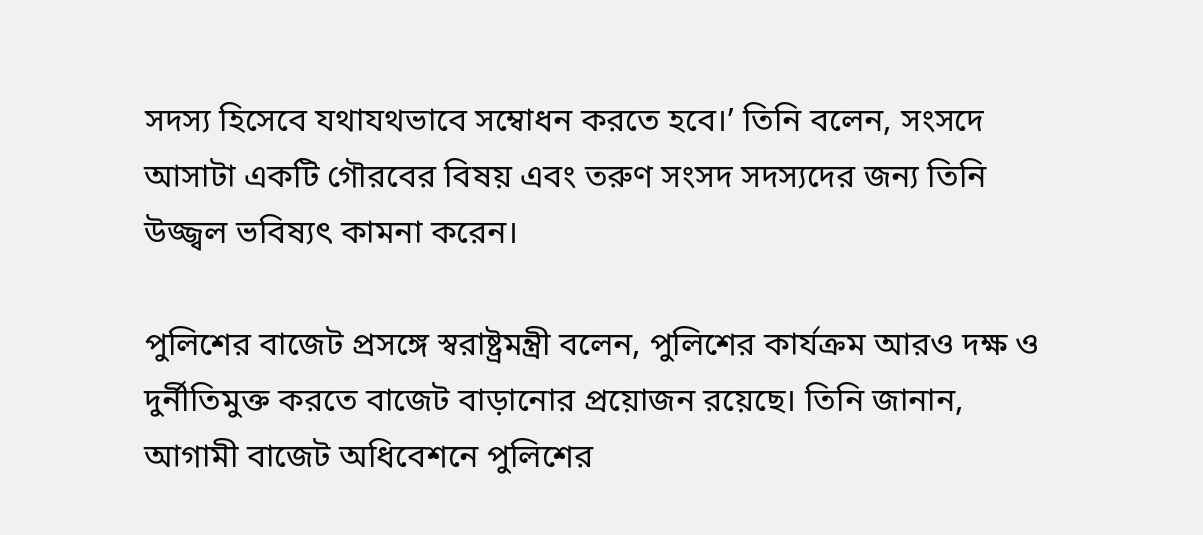সদস্য হিসেবে যথাযথভাবে সম্বোধন করতে হবে।’ তিনি বলেন, সংসদে আসাটা একটি গৌরবের বিষয় এবং তরুণ সংসদ সদস্যদের জন্য তিনি উজ্জ্বল ভবিষ্যৎ কামনা করেন।

পুলিশের বাজেট প্রসঙ্গে স্বরাষ্ট্রমন্ত্রী বলেন, পুলিশের কার্যক্রম আরও দক্ষ ও দুর্নীতিমুক্ত করতে বাজেট বাড়ানোর প্রয়োজন রয়েছে। তিনি জানান, আগামী বাজেট অধিবেশনে পুলিশের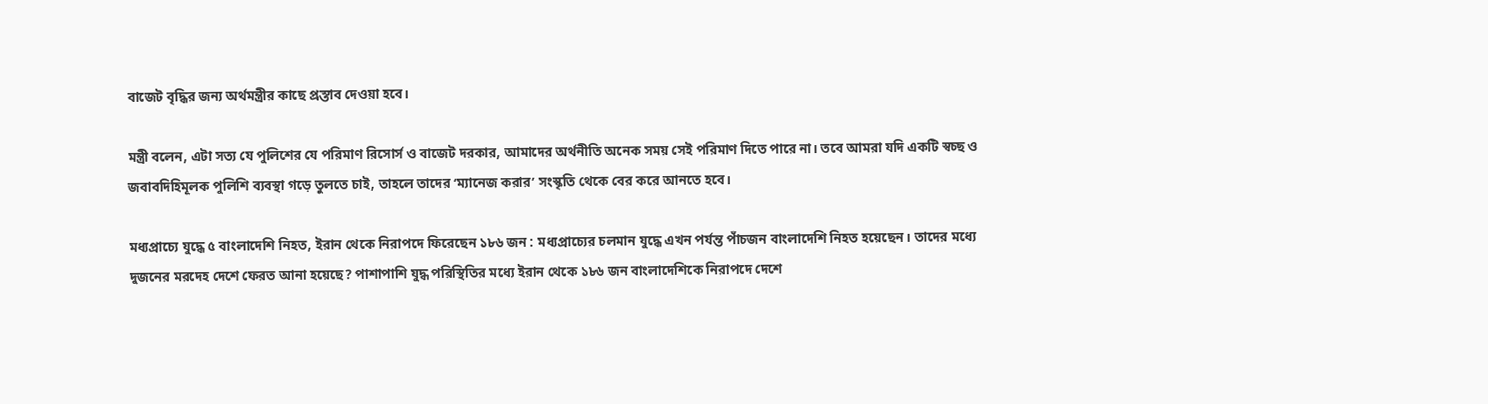বাজেট বৃদ্ধির জন্য অর্থমন্ত্রীর কাছে প্রস্তাব দেওয়া হবে।

মন্ত্রী বলেন, এটা সত্য যে পুলিশের যে পরিমাণ রিসোর্স ও বাজেট দরকার, আমাদের অর্থনীতি অনেক সময় সেই পরিমাণ দিতে পারে না। তবে আমরা যদি একটি স্বচ্ছ ও জবাবদিহিমূলক পুলিশি ব্যবস্থা গড়ে তুলতে চাই, তাহলে তাদের ‘ম্যানেজ করার’ সংস্কৃতি থেকে বের করে আনতে হবে।

মধ্যপ্রাচ্যে যুদ্ধে ৫ বাংলাদেশি নিহত, ইরান থেকে নিরাপদে ফিরেছেন ১৮৬ জন : মধ্যপ্রাচ্যের চলমান যুদ্ধে এখন পর্যন্ত পাঁচজন বাংলাদেশি নিহত হয়েছেন। তাদের মধ্যে দুজনের মরদেহ দেশে ফেরত আনা হয়েছে? পাশাপাশি যুদ্ধ পরিস্থিতির মধ্যে ইরান থেকে ১৮৬ জন বাংলাদেশিকে নিরাপদে দেশে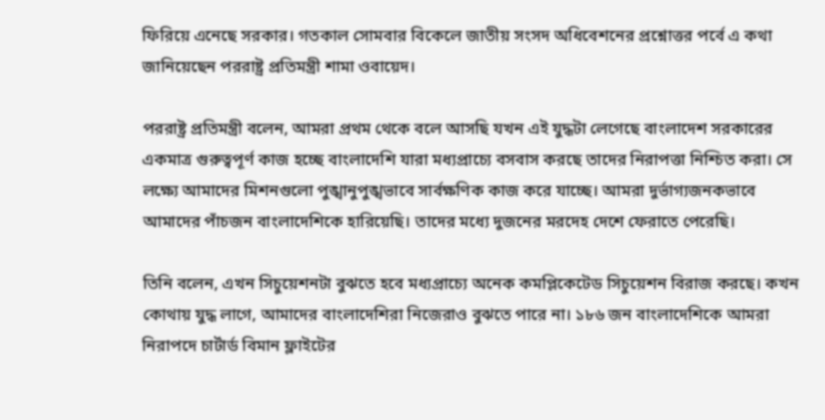ফিরিয়ে এনেছে সরকার। গতকাল সোমবার বিকেলে জাতীয় সংসদ অধিবেশনের প্রশ্নোত্তর পর্বে এ কথা জানিয়েছেন পররাষ্ট্র প্রতিমন্ত্রী শামা ওবায়েদ।

পররাষ্ট্র প্রতিমন্ত্রী বলেন, আমরা প্রথম থেকে বলে আসছি যখন এই যুদ্ধটা লেগেছে বাংলাদেশ সরকারের একমাত্র গুরুত্বপূর্ণ কাজ হচ্ছে বাংলাদেশি যারা মধ্যপ্রাচ্যে বসবাস করছে তাদের নিরাপত্তা নিশ্চিত করা। সে লক্ষ্যে আমাদের মিশনগুলো পুঙ্খানুপুঙ্খভাবে সার্বক্ষণিক কাজ করে যাচ্ছে। আমরা দুর্ভাগ্যজনকভাবে আমাদের পাঁচজন বাংলাদেশিকে হারিয়েছি। তাদের মধ্যে দুজনের মরদেহ দেশে ফেরাতে পেরেছি।

তিনি বলেন, এখন সিচুয়েশনটা বুঝতে হবে মধ্যপ্রাচ্যে অনেক কমপ্লিকেটেড সিচুয়েশন বিরাজ করছে। কখন কোথায় যুদ্ধ লাগে, আমাদের বাংলাদেশিরা নিজেরাও বুঝতে পারে না। ১৮৬ জন বাংলাদেশিকে আমরা নিরাপদে চার্টার্ড বিমান ফ্লাইটের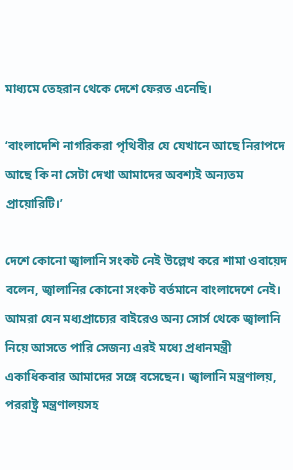মাধ্যমে তেহরান থেকে দেশে ফেরত এনেছি।

‘বাংলাদেশি নাগরিকরা পৃথিবীর যে যেখানে আছে নিরাপদে আছে কি না সেটা দেখা আমাদের অবশ্যই অন্যতম প্রায়োরিটি।’

দেশে কোনো জ্বালানি সংকট নেই উল্লেখ করে শামা ওবায়েদ বলেন, জ্বালানির কোনো সংকট বর্তমানে বাংলাদেশে নেই। আমরা যেন মধ্যপ্রাচ্যের বাইরেও অন্য সোর্স থেকে জ্বালানি নিয়ে আসতে পারি সেজন্য এরই মধ্যে প্রধানমন্ত্রী একাধিকবার আমাদের সঙ্গে বসেছেন। জ্বালানি মন্ত্রণালয়, পররাষ্ট্র মন্ত্রণালয়সহ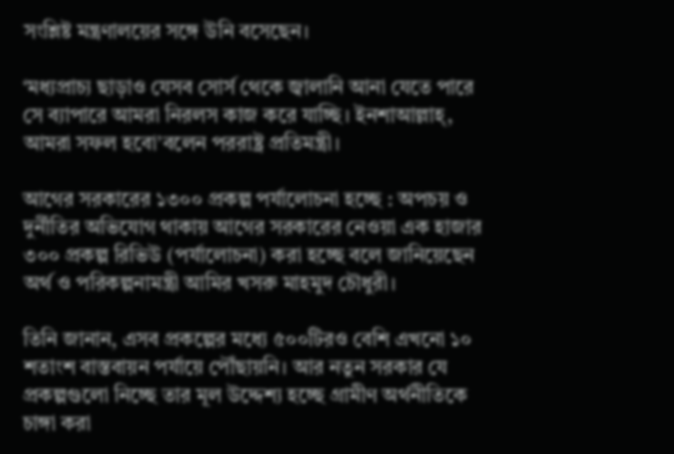সংশ্লিষ্ট মন্ত্রণালয়ের সঙ্গে উনি বসেছেন।

‘মধ্যপ্রাচ্য ছাড়াও যেসব সোর্স থেকে জ্বালানি আনা যেতে পারে সে ব্যাপারে আমরা নিরলস কাজ করে যাচ্ছি। ইনশাআল্লাহ্, আমরা সফল হবো’বলেন পররাষ্ট্র প্রতিমন্ত্রী।

আগের সরকারের ১৩০০ প্রকল্প পর্যালোচনা হচ্ছে : অপচয় ও দুর্নীতির অভিযোগ থাকায় আগের সরকারের নেওয়া এক হাজার ৩০০ প্রকল্প রিভিউ (পর্যালোচনা) করা হচ্ছে বলে জানিয়েছেন অর্থ ও পরিকল্পনামন্ত্রী আমির খসরু মাহমুদ চৌধুরী।

তিনি জানান, এসব প্রকল্পের মধ্যে ৫০০টিরও বেশি এখনো ১০ শতাংশ বাস্তবায়ন পর্যায়ে পৌঁছায়নি। আর নতুন সরকার যে প্রকল্পগুলো নিচ্ছে তার মূল উদ্দেশ্য হচ্ছে গ্রামীণ অর্থনীতিকে চাঙ্গা করা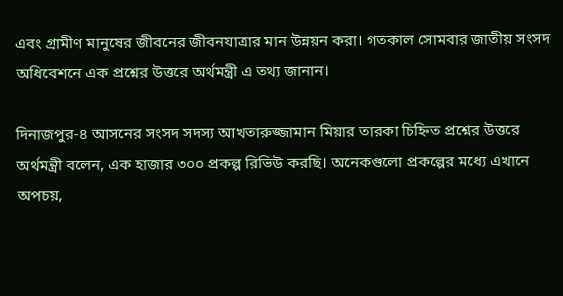এবং গ্রামীণ মানুষের জীবনের জীবনযাত্রার মান উন্নয়ন করা। গতকাল সোমবার জাতীয় সংসদ অধিবেশনে এক প্রশ্নের উত্তরে অর্থমন্ত্রী এ তথ্য জানান।

দিনাজপুর-৪ আসনের সংসদ সদস্য আখতারুজ্জামান মিয়ার তারকা চিহ্নিত প্রশ্নের উত্তরে অর্থমন্ত্রী বলেন, এক হাজার ৩০০ প্রকল্প রিভিউ করছি। অনেকগুলো প্রকল্পের মধ্যে এখানে অপচয়,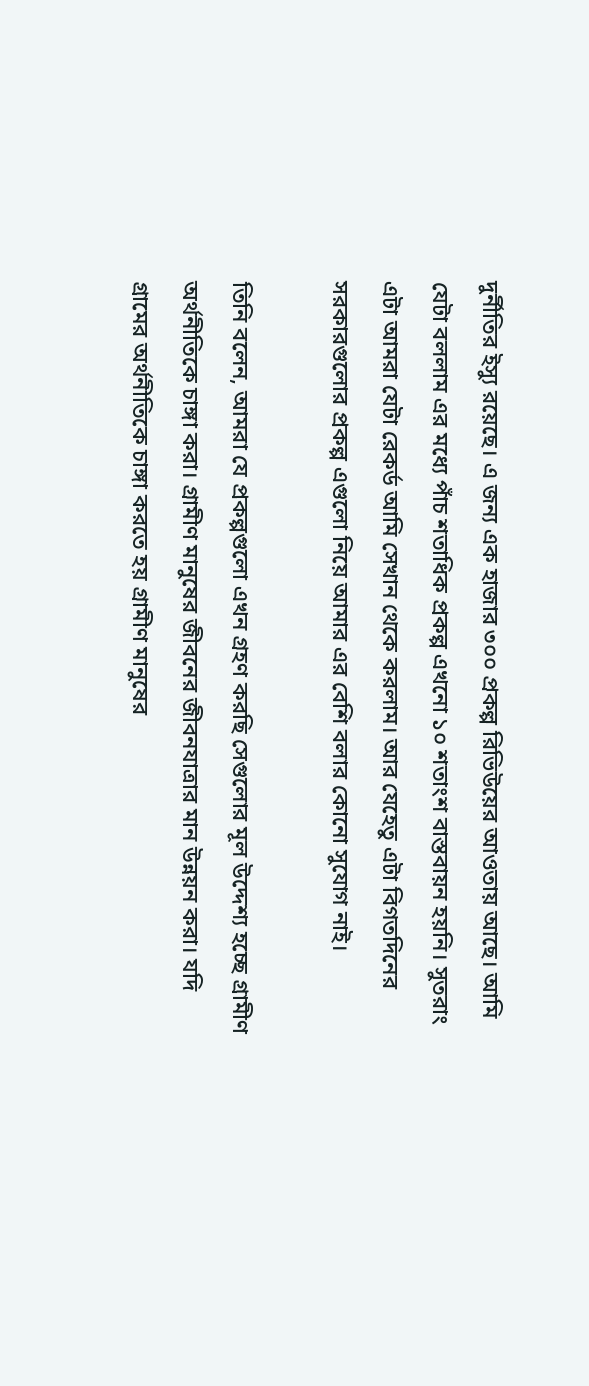দুর্নীতির ইস্যু রয়েছে। এ জন্য এক হাজার ৩০০ প্রকল্প রিভিউয়ের আওতায় আছে। আমি যেটা বললাম এর মধ্যে পাঁচ শতাধিক প্রকল্প এখনো ১০ শতাংশ বাস্তবায়ন হয়নি। সুতরাং এটা আমরা যেটা রেকর্ড আমি সেখান থেকে করলাম। আর যেহেতু এটা বিগতদিনের সরকারগুলোর প্রকল্প এগুলো নিয়ে আমার এর বেশি বলার কোনো সুযোগ নাই।

তিনি বলেন, আমরা যে প্রকল্পগুলো এখন গ্রহণ করছি সেগুলোর মূল উদ্দেশ্য হচ্ছে গ্রামীণ অর্থনীতিকে চাঙ্গা করা। গ্রামীণ মানুষের জীবনের জীবনযাত্রার মান উন্নয়ন করা। যদি গ্রামের অর্থনীতিকে চাঙ্গা করতে হয় গ্রামীণ মানুষের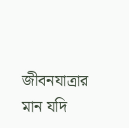জীবনযাত্রার মান যদি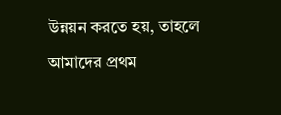উন্নয়ন করতে হয়, তাহলে আমাদের প্রথম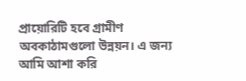প্রায়োরিটি হবে গ্রামীণ অবকাঠামগুলো উন্নয়ন। এ জন্য আমি আশা করি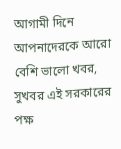আগামী দিনে আপনাদেরকে আরো বেশি ভালো খবর, সুখবর এই সরকারের পক্ষ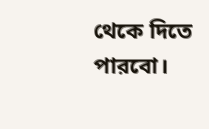থেকে দিতে পারবো।